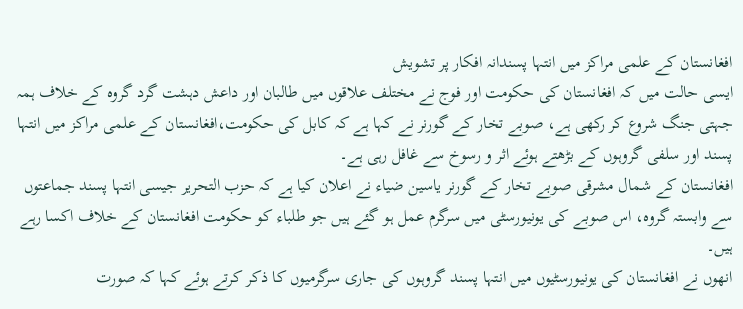افغانستان کے علمی مراکز میں انتہا پسندانہ افکار پر تشویش
ایسی حالت میں کہ افغانستان کی حکومت اور فوج نے مختلف علاقوں میں طالبان اور داعش دہشت گرد گروہ کے خلاف ہمہ جہتی جنگ شروع کر رکھی ہے، صوبے تخار کے گورنر نے کہا ہے کہ کابل کی حکومت،افغانستان کے علمی مراکز میں انتہا پسند اور سلفی گروہوں کے بڑھتے ہوئے اثر و رسوخ سے غافل رہی ہے۔
افغانستان کے شمال مشرقی صوبے تخار کے گورنر یاسین ضیاء نے اعلان کیا ہے کہ حزب التحریر جیسی انتہا پسند جماعتوں سے وابستہ گروہ، اس صوبے کی یونیورسٹی میں سرگرم عمل ہو گئے ہیں جو طلباء کو حکومت افغانستان کے خلاف اکسا رہے ہیں۔
انھوں نے افغانستان کی یونیورسٹیوں میں انتہا پسند گروہوں کی جاری سرگرمیوں کا ذکر کرتے ہوئے کہا کہ صورت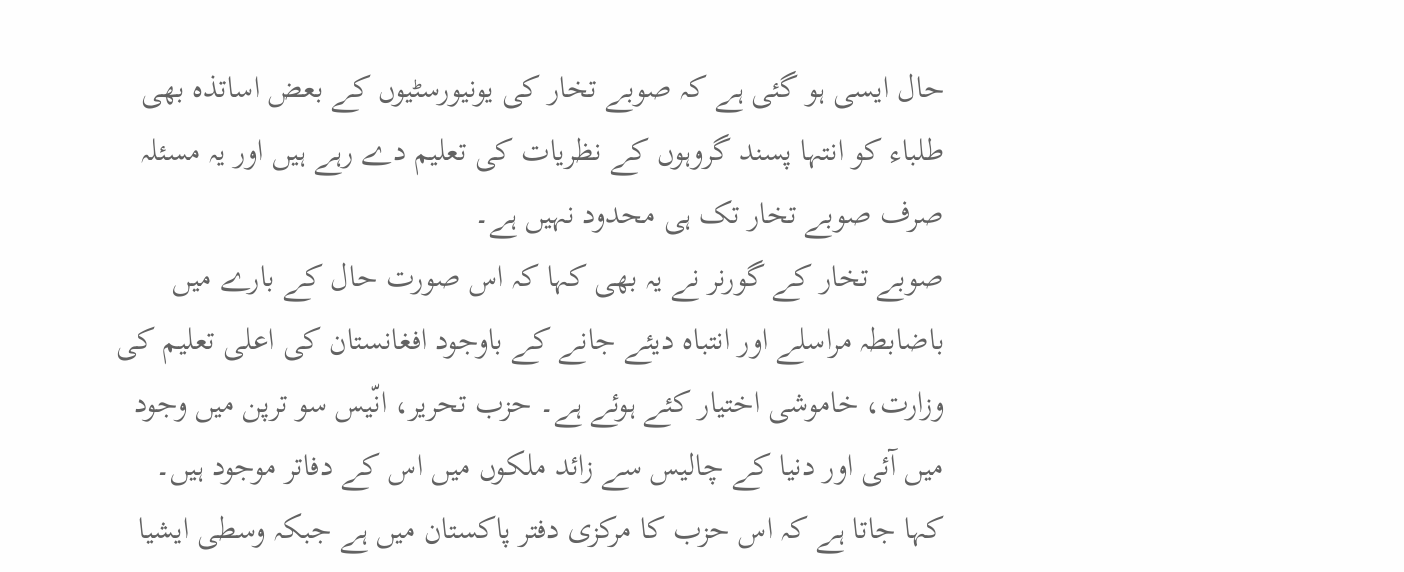حال ایسی ہو گئی ہے کہ صوبے تخار کی یونیورسٹیوں کے بعض اساتذہ بھی طلباء کو انتہا پسند گروہوں کے نظریات کی تعلیم دے رہے ہیں اور یہ مسئلہ صرف صوبے تخار تک ہی محدود نہیں ہے۔
صوبے تخار کے گورنر نے یہ بھی کہا کہ اس صورت حال کے بارے میں باضابطہ مراسلے اور انتباہ دیئے جانے کے باوجود افغانستان کی اعلی تعلیم کی وزارت، خاموشی اختیار کئے ہوئے ہے۔ حزب تحریر، انّیس سو ترپن میں وجود میں آئی اور دنیا کے چالیس سے زائد ملکوں میں اس کے دفاتر موجود ہیں۔
کہا جاتا ہے کہ اس حزب کا مرکزی دفتر پاکستان میں ہے جبکہ وسطی ایشیا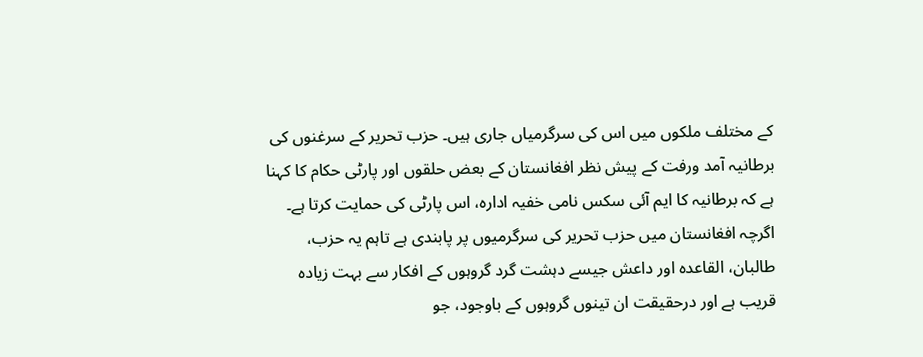کے مختلف ملکوں میں اس کی سرگرمیاں جاری ہیں۔ حزب تحریر کے سرغنوں کی برطانیہ آمد ورفت کے پیش نظر افغانستان کے بعض حلقوں اور پارٹی حکام کا کہنا ہے کہ برطانیہ کا ایم آئی سکس نامی خفیہ ادارہ، اس پارٹی کی حمایت کرتا ہے۔
اگرچہ افغانستان میں حزب تحریر کی سرگرمیوں پر پابندی ہے تاہم یہ حزب، طالبان، القاعدہ اور داعش جیسے دہشت گرد گروہوں کے افکار سے بہت زیادہ قریب ہے اور درحقیقت ان تینوں گروہوں کے باوجود، جو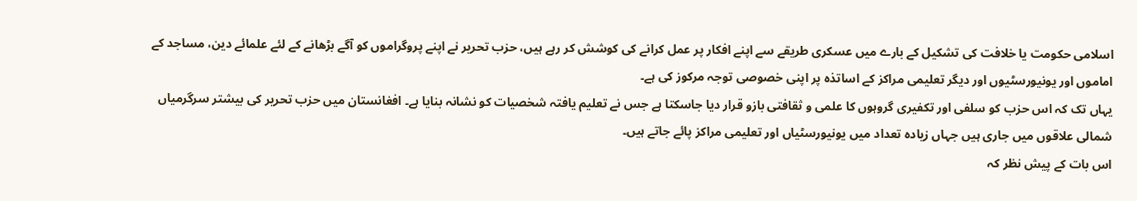اسلامی حکومت یا خلافت کی تشکیل کے بارے میں عسکری طریقے سے اپنے افکار پر عمل کرانے کی کوشش کر رہے ہیں، حزب تحریر نے اپنے پروگراموں کو آگے بڑھانے کے لئے علمائے دین، مساجد کے اماموں اور یونیورسٹیوں اور دیگر تعلیمی مراکز کے اساتذہ پر اپنی خصوصی توجہ مرکوز کی ہے۔
یہاں تک کہ اس حزب کو سلفی اور تکفیری گروہوں کا علمی و ثقافتی بازو قرار دیا جاسکتا ہے جس نے تعلیم یافتہ شخصیات کو نشانہ بنایا ہے۔ افغانستان میں حزب تحریر کی بیشتر سرگرمیاں شمالی علاقوں میں جاری ہیں جہاں زیادہ تعداد میں یونیورسٹیاں اور تعلیمی مراکز پائے جاتے ہیں۔
اس بات کے پیش نظر کہ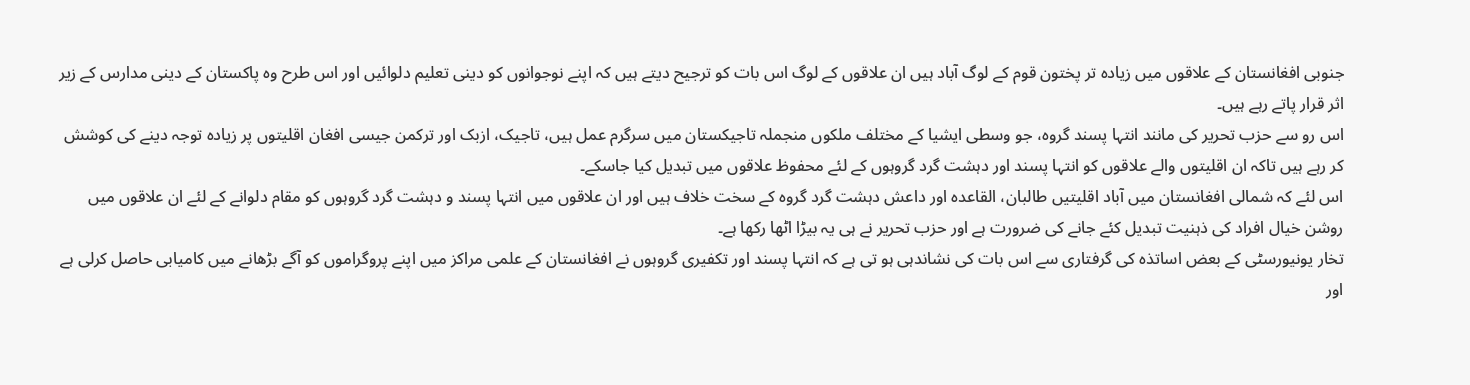جنوبی افغانستان کے علاقوں میں زیادہ تر پختون قوم کے لوگ آباد ہیں ان علاقوں کے لوگ اس بات کو ترجیح دیتے ہیں کہ اپنے نوجوانوں کو دینی تعلیم دلوائیں اور اس طرح وہ پاکستان کے دینی مدارس کے زیر اثر قرار پاتے رہے ہیں۔
اس رو سے حزب تحریر کی مانند انتہا پسند گروہ، جو وسطی ایشیا کے مختلف ملکوں منجملہ تاجیکستان میں سرگرم عمل ہیں، تاجیک، ازبک اور ترکمن جیسی افغان اقلیتوں پر زیادہ توجہ دینے کی کوشش کر رہے ہیں تاکہ ان اقلیتوں والے علاقوں کو انتہا پسند اور دہشت گرد گروہوں کے لئے محفوظ علاقوں میں تبدیل کیا جاسکے۔
اس لئے کہ شمالی افغانستان میں آباد اقلیتیں طالبان، القاعدہ اور داعش دہشت گرد گروہ کے سخت خلاف ہیں اور ان علاقوں میں انتہا پسند و دہشت گرد گروہوں کو مقام دلوانے کے لئے ان علاقوں میں روشن خیال افراد کی ذہنیت تبدیل کئے جانے کی ضرورت ہے اور حزب تحریر نے ہی یہ بیڑا اٹھا رکھا ہے۔
تخار یونیورسٹی کے بعض اساتذہ کی گرفتاری سے اس بات کی نشاندہی ہو تی ہے کہ انتہا پسند اور تکفیری گروہوں نے افغانستان کے علمی مراکز میں اپنے پروگراموں کو آگے بڑھانے میں کامیابی حاصل کرلی ہے اور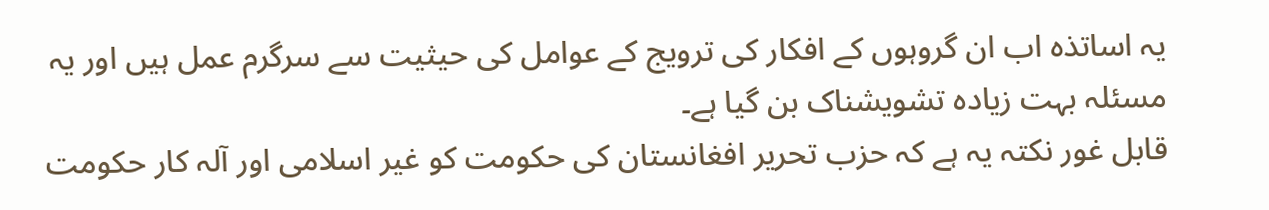یہ اساتذہ اب ان گروہوں کے افکار کی ترویج کے عوامل کی حیثیت سے سرگرم عمل ہیں اور یہ مسئلہ بہت زیادہ تشویشناک بن گیا ہے۔
قابل غور نکتہ یہ ہے کہ حزب تحریر افغانستان کی حکومت کو غیر اسلامی اور آلہ کار حکومت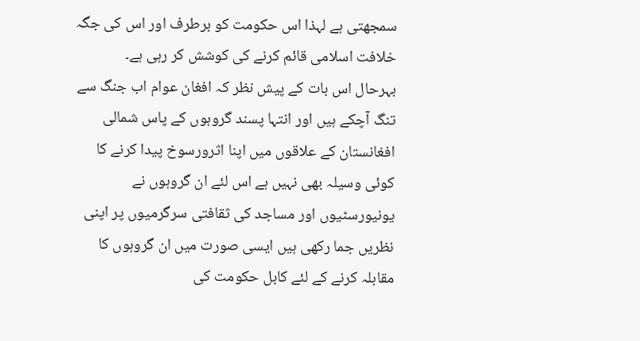سمجھتی ہے لہذا اس حکومت کو برطرف اور اس کی جگہ خلافت اسلامی قائم کرنے کی کوشش کر رہی ہے۔
بہرحال اس بات کے پیش نظر کہ افغان عوام اب جنگ سے تنگ آچکے ہیں اور انتہا پسند گروہوں کے پاس شمالی افغانستان کے علاقوں میں اپنا اثرورسوخ پیدا کرنے کا کوئی وسیلہ بھی نہیں ہے اس لئے ان گروہوں نے یونیورسٹیوں اور مساجد کی ثقافتی سرگرمیوں پر اپنی نظریں جما رکھی ہیں ایسی صورت میں ان گروہوں کا مقابلہ کرنے کے لئے کابل حکومت کی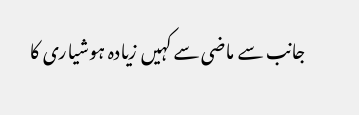جانب سے ماضی سے کہیں زیادہ ہوشیاری کا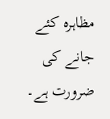مظاہرہ کئے جانے کی ضرورت ہے۔